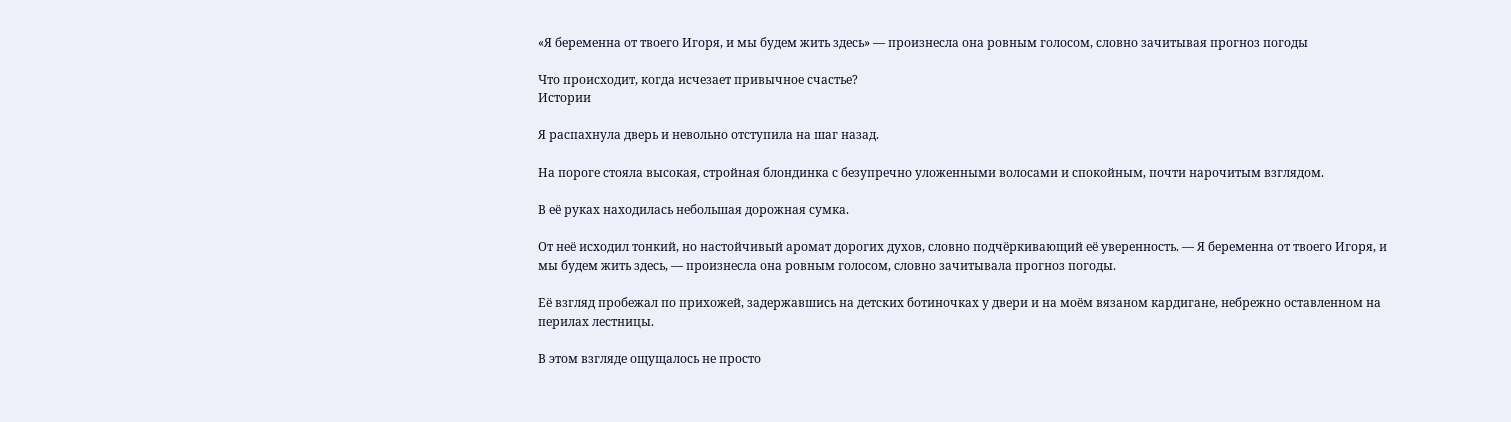«Я беременна от твоего Игоря, и мы будем жить здесь» — произнесла она ровным голосом, словно зачитывая прогноз погоды

Что происходит, когда исчезает привычное счастье?
Истории

Я распахнула дверь и невольно отступила на шаг назад.

На пороге стояла высокая, стройная блондинка с безупречно уложенными волосами и спокойным, почти нарочитым взглядом.

В её руках находилась небольшая дорожная сумка.

От неё исходил тонкий, но настойчивый аромат дорогих духов, словно подчёркивающий её уверенность. — Я беременна от твоего Игоря, и мы будем жить здесь, — произнесла она ровным голосом, словно зачитывала прогноз погоды.

Её взгляд пробежал по прихожей, задержавшись на детских ботиночках у двери и на моём вязаном кардигане, небрежно оставленном на перилах лестницы.

В этом взгляде ощущалось не просто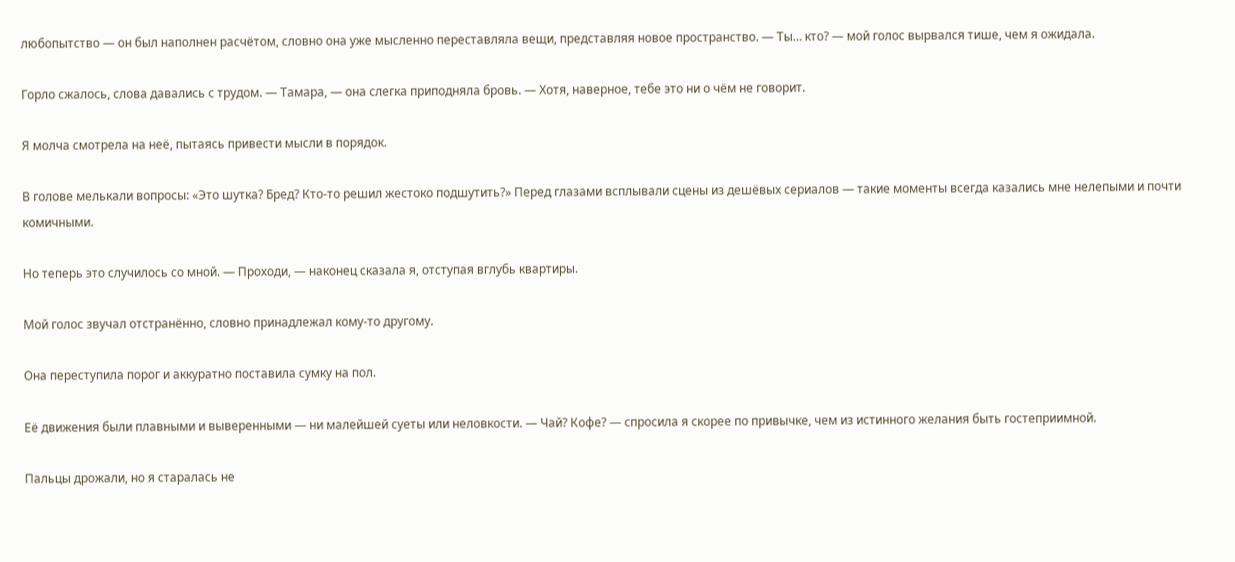любопытство — он был наполнен расчётом, словно она уже мысленно переставляла вещи, представляя новое пространство. — Ты… кто? — мой голос вырвался тише, чем я ожидала.

Горло сжалось, слова давались с трудом. — Тамара, — она слегка приподняла бровь. — Хотя, наверное, тебе это ни о чём не говорит.

Я молча смотрела на неё, пытаясь привести мысли в порядок.

В голове мелькали вопросы: «Это шутка? Бред? Кто-то решил жестоко подшутить?» Перед глазами всплывали сцены из дешёвых сериалов — такие моменты всегда казались мне нелепыми и почти комичными.

Но теперь это случилось со мной. — Проходи, — наконец сказала я, отступая вглубь квартиры.

Мой голос звучал отстранённо, словно принадлежал кому-то другому.

Она переступила порог и аккуратно поставила сумку на пол.

Её движения были плавными и выверенными — ни малейшей суеты или неловкости. — Чай? Кофе? — спросила я скорее по привычке, чем из истинного желания быть гостеприимной.

Пальцы дрожали, но я старалась не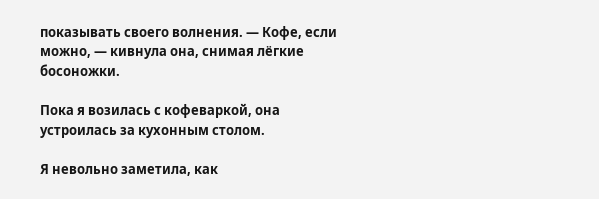показывать своего волнения. — Кофе, если можно, — кивнула она, снимая лёгкие босоножки.

Пока я возилась с кофеваркой, она устроилась за кухонным столом.

Я невольно заметила, как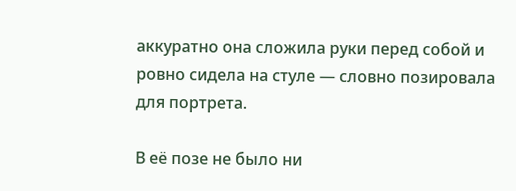аккуратно она сложила руки перед собой и ровно сидела на стуле — словно позировала для портрета.

В её позе не было ни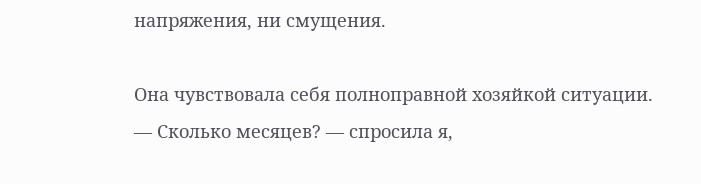напряжения, ни смущения.

Она чувствовала себя полноправной хозяйкой ситуации. — Сколько месяцев? — спросила я,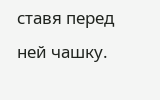ставя перед ней чашку.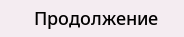Продолжение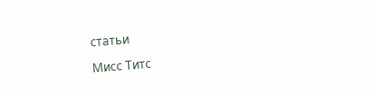статьи

Мисс Титс